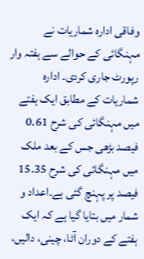وفاقی ادارہ شماریات نے مہنگائی کے حوالے سے ہفتہ وار رپورٹ جاری کردی۔ ادارہ شماریات کے مطابق ایک ہفتے میں مہنگائی کی شرح 0.61 فیصد بڑھی جس کے بعد ملک میں مہنگائی کی شرح 15.35 فیصد پر پہنچ گئی ہے۔اعداد و شمار میں بتایا گیا ہے کہ ایک ہفتے کے دوران آٹا، چینی، دالیں،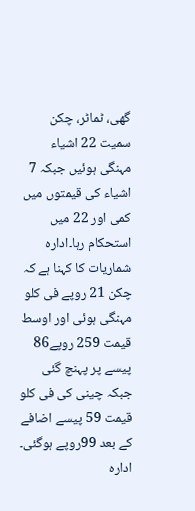گھی، ٹماٹر، چکن سمیت 22 اشیاء مہنگی ہوئیں جبکہ 7 اشیاء کی قیمتوں میں کمی اور 22 میں استحکام رہا۔ادارہ شماریات کا کہنا ہے کہ چکن 21 روپے فی کلو مہنگی ہوئی اور اوسط قیمت 259 روپے86 پیسے پر پہنچ گئی جبکہ چینی کی فی کلو قیمت 59 پیسے اضافے کے بعد 99روپے ہوگئی۔
ادارہ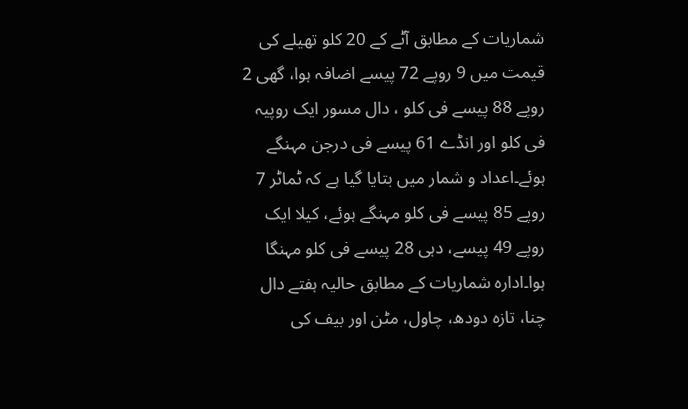شماریات کے مطابق آٹے کے 20 کلو تھیلے کی قیمت میں 9 روپے 72 پیسے اضافہ ہوا، گھی 2 روپے 88 پیسے فی کلو ، دال مسور ایک روپیہ فی کلو اور انڈے 61 پیسے فی درجن مہنگے ہوئے۔اعداد و شمار میں بتایا گیا ہے کہ ٹماٹر 7 روپے 85 پیسے فی کلو مہنگے ہوئے، کیلا ایک روپے 49 پیسے، دہی 28 پیسے فی کلو مہنگا ہوا۔ادارہ شماریات کے مطابق حالیہ ہفتے دال چنا، تازہ دودھ، چاول، مٹن اور بیف کی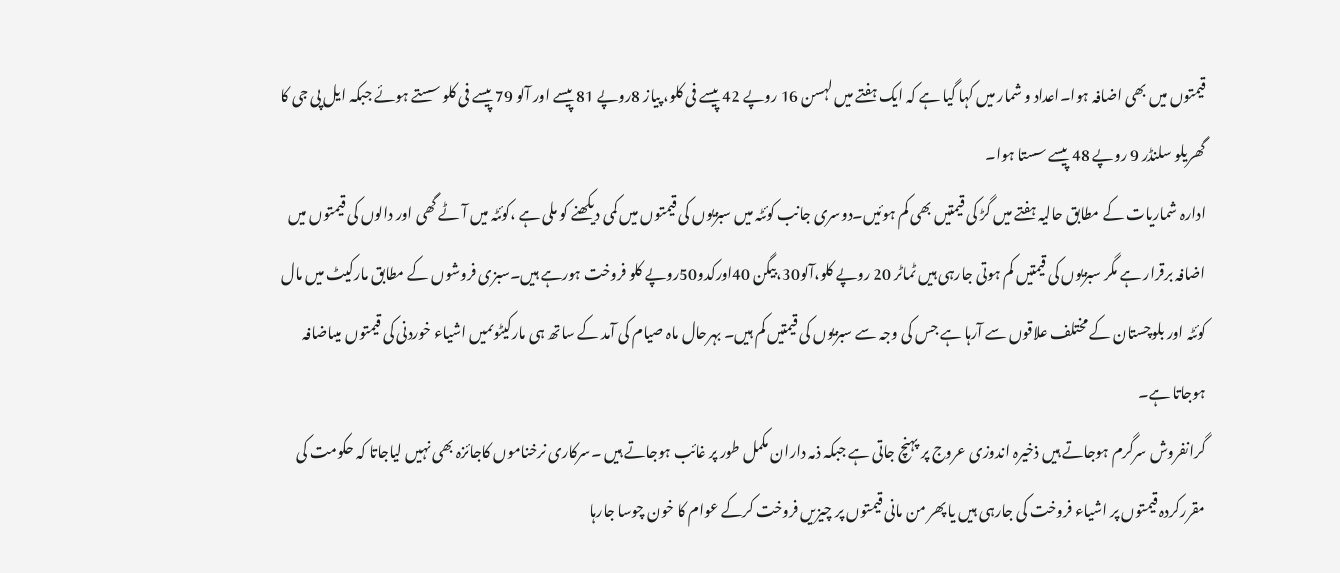قیمتوں میں بھی اضافہ ہوا۔اعداد و شمار میں کہا گیا ہے کہ ایک ہفتے میں لہسن 16 روپے 42 پیسے فی کلو، پیاز 8روپے 81 پیسے اور آلو 79 پیسے فی کلو سستے ہوئے جبکہ ایل پی جی کا گھریلو سلنڈر 9 روپے 48 پیسے سستا ہوا۔
ادارہ شماریات کے مطابق حالیہ ہفتے میں گڑ کی قیمتیں بھی کم ہوئیں۔دوسری جانب کوئٹہ میں سبزیوں کی قیمتوں میں کمی دیکھنے کو ملی ہے ،کوئٹہ میں آٹے گھی اور دالوں کی قیمتوں میں اضافہ برقرار ہے مگر سبزیوں کی قیمتیں کم ہوتی جارہی ہیں ٹماٹر 20 روپے کلو،آلو30،بیگن 40اورکدو50روپے کلو فروخت ہورہے ہیں۔سبزی فروشوں کے مطابق مارکیٹ میں مال کوئٹہ اور بلوچستان کے مختلف علاقوں سے آرہا ہے جس کی وجہ سے سبزیوں کی قیمتیں کم ہیں۔ بہرحال ماہ صیام کی آمد کے ساتھ ہی مارکیٹوںمیں اشیاء خوردنی کی قیمتوں میںاضافہ ہوجاتا ہے۔
گرانفروش سرگرم ہوجاتے ہیں ذخیرہ اندوزی عروج پر پہنچ جاتی ہے جبکہ ذمہ داران مکمل طور پر غائب ہوجاتے ہیں ۔سرکاری نرخناموں کاجائزہ بھی نہیں لیاجاتا کہ حکومت کی مقررکردہ قیمتوں پر اشیاء فروخت کی جارہی ہیں یا پھر من مانی قیمتوں پر چیزیں فروخت کرکے عوام کا خون چوسا جارہا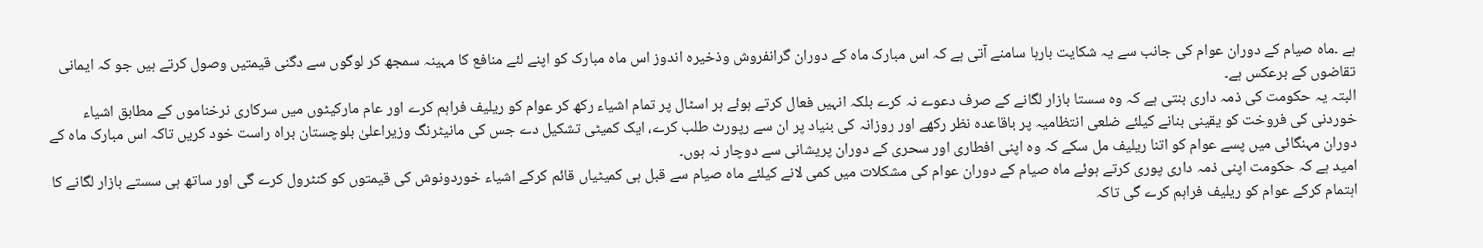ہے ۔ماہ صیام کے دوران عوام کی جانب سے یہ شکایت بارہا سامنے آتی ہے کہ اس مبارک ماہ کے دوران گرانفروش وذخیرہ اندوز اس ماہ مبارک کو اپنے لئے منافع کا مہینہ سمجھ کر لوگوں سے دگنی قیمتیں وصول کرتے ہیں جو کہ ایمانی تقاضوں کے برعکس ہے۔
البتہ یہ حکومت کی ذمہ داری بنتی ہے کہ وہ سستا بازار لگانے کے صرف دعوے نہ کرے بلکہ انہیں فعال کرتے ہوئے ہر اسٹال پر تمام اشیاء رکھ کر عوام کو ریلیف فراہم کرے اور عام مارکیٹوں میں سرکاری نرخناموں کے مطابق اشیاء خوردنی کی فروخت کو یقینی بنانے کیلئے ضلعی انتظامیہ پر باقاعدہ نظر رکھے اور روزانہ کی بنیاد پر ان سے رپورٹ طلب کرے، ایک کمیٹی تشکیل دے جس کی مانیٹرنگ وزیراعلیٰ بلوچستان براہ راست خود کریں تاکہ اس مبارک ماہ کے دوران مہنگائی میں پسے عوام کو اتنا ریلیف مل سکے کہ وہ اپنی افطاری اور سحری کے دوران پریشانی سے دوچار نہ ہوں۔
امید ہے کہ حکومت اپنی ذمہ داری پوری کرتے ہوئے ماہ صیام کے دوران عوام کی مشکلات میں کمی لانے کیلئے ماہ صیام سے قبل ہی کمیٹیاں قائم کرکے اشیاء خوردونوش کی قیمتوں کو کنٹرول کرے گی اور ساتھ ہی سستے بازار لگانے کا اہتمام کرکے عوام کو ریلیف فراہم کرے گی تاکہ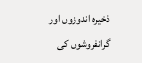ذخیرہ اندوزوں اور گرانفروشوں کی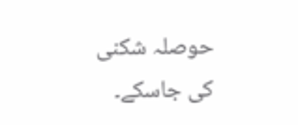حوصلہ شکنی کی جاسکے۔